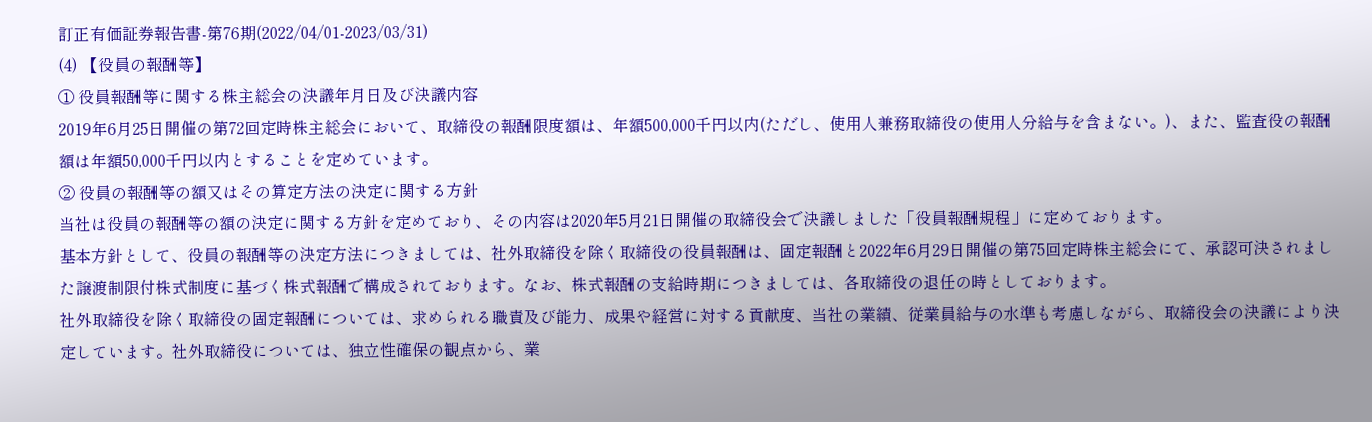訂正有価証券報告書-第76期(2022/04/01-2023/03/31)
(4) 【役員の報酬等】
① 役員報酬等に関する株主総会の決議年月日及び決議内容
2019年6月25日開催の第72回定時株主総会において、取締役の報酬限度額は、年額500,000千円以内(ただし、使用人兼務取締役の使用人分給与を含まない。)、また、監査役の報酬額は年額50,000千円以内とすることを定めています。
② 役員の報酬等の額又はその算定方法の決定に関する方針
当社は役員の報酬等の額の決定に関する方針を定めており、その内容は2020年5月21日開催の取締役会で決議しました「役員報酬規程」に定めております。
基本方針として、役員の報酬等の決定方法につきましては、社外取締役を除く取締役の役員報酬は、固定報酬と2022年6月29日開催の第75回定時株主総会にて、承認可決されました譲渡制限付株式制度に基づく株式報酬で構成されております。なお、株式報酬の支給時期につきましては、各取締役の退任の時としております。
社外取締役を除く取締役の固定報酬については、求められる職責及び能力、成果や経営に対する貢献度、当社の業績、従業員給与の水準も考慮しながら、取締役会の決議により決定しています。社外取締役については、独立性確保の観点から、業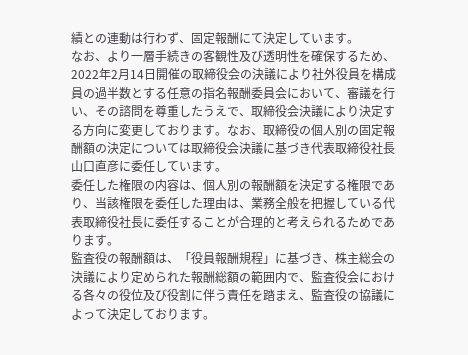績との連動は行わず、固定報酬にて決定しています。
なお、より一層手続きの客観性及び透明性を確保するため、2022年2月14日開催の取締役会の決議により社外役員を構成員の過半数とする任意の指名報酬委員会において、審議を行い、その諮問を尊重したうえで、取締役会決議により決定する方向に変更しております。なお、取締役の個人別の固定報酬額の決定については取締役会決議に基づき代表取締役社長山口直彦に委任しています。
委任した権限の内容は、個人別の報酬額を決定する権限であり、当該権限を委任した理由は、業務全般を把握している代表取締役社長に委任することが合理的と考えられるためであります。
監査役の報酬額は、「役員報酬規程」に基づき、株主総会の決議により定められた報酬総額の範囲内で、監査役会における各々の役位及び役割に伴う責任を踏まえ、監査役の協議によって決定しております。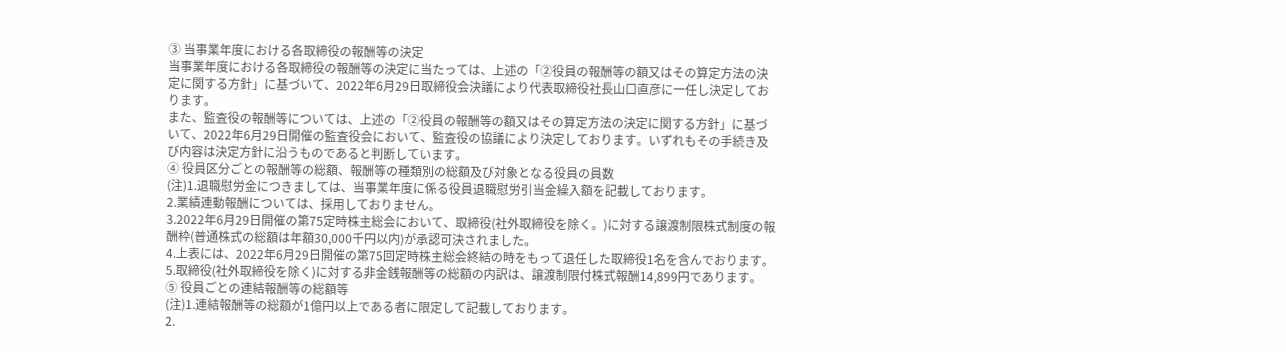③ 当事業年度における各取締役の報酬等の決定
当事業年度における各取締役の報酬等の決定に当たっては、上述の「②役員の報酬等の額又はその算定方法の決定に関する方針」に基づいて、2022年6月29日取締役会決議により代表取締役社長山口直彦に一任し決定しております。
また、監査役の報酬等については、上述の「②役員の報酬等の額又はその算定方法の決定に関する方針」に基づいて、2022年6月29日開催の監査役会において、監査役の協議により決定しております。いずれもその手続き及び内容は決定方針に沿うものであると判断しています。
④ 役員区分ごとの報酬等の総額、報酬等の種類別の総額及び対象となる役員の員数
(注)1.退職慰労金につきましては、当事業年度に係る役員退職慰労引当金繰入額を記載しております。
2.業績連動報酬については、採用しておりません。
3.2022年6月29日開催の第75定時株主総会において、取締役(社外取締役を除く。)に対する譲渡制限株式制度の報酬枠(普通株式の総額は年額30,000千円以内)が承認可決されました。
4.上表には、2022年6月29日開催の第75回定時株主総会終結の時をもって退任した取締役1名を含んでおります。
5.取締役(社外取締役を除く)に対する非金銭報酬等の総額の内訳は、譲渡制限付株式報酬14,899円であります。
⑤ 役員ごとの連結報酬等の総額等
(注)1.連結報酬等の総額が1億円以上である者に限定して記載しております。
2.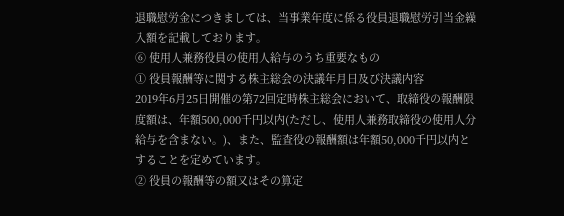退職慰労金につきましては、当事業年度に係る役員退職慰労引当金繰入額を記載しております。
⑥ 使用人兼務役員の使用人給与のうち重要なもの
① 役員報酬等に関する株主総会の決議年月日及び決議内容
2019年6月25日開催の第72回定時株主総会において、取締役の報酬限度額は、年額500,000千円以内(ただし、使用人兼務取締役の使用人分給与を含まない。)、また、監査役の報酬額は年額50,000千円以内とすることを定めています。
② 役員の報酬等の額又はその算定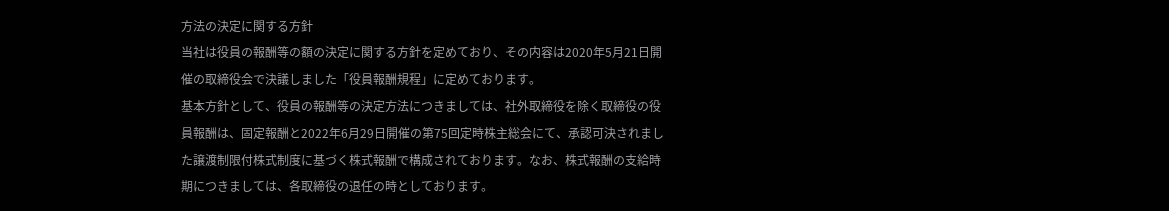方法の決定に関する方針
当社は役員の報酬等の額の決定に関する方針を定めており、その内容は2020年5月21日開催の取締役会で決議しました「役員報酬規程」に定めております。
基本方針として、役員の報酬等の決定方法につきましては、社外取締役を除く取締役の役員報酬は、固定報酬と2022年6月29日開催の第75回定時株主総会にて、承認可決されました譲渡制限付株式制度に基づく株式報酬で構成されております。なお、株式報酬の支給時期につきましては、各取締役の退任の時としております。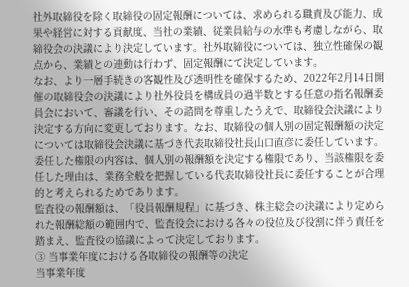社外取締役を除く取締役の固定報酬については、求められる職責及び能力、成果や経営に対する貢献度、当社の業績、従業員給与の水準も考慮しながら、取締役会の決議により決定しています。社外取締役については、独立性確保の観点から、業績との連動は行わず、固定報酬にて決定しています。
なお、より一層手続きの客観性及び透明性を確保するため、2022年2月14日開催の取締役会の決議により社外役員を構成員の過半数とする任意の指名報酬委員会において、審議を行い、その諮問を尊重したうえで、取締役会決議により決定する方向に変更しております。なお、取締役の個人別の固定報酬額の決定については取締役会決議に基づき代表取締役社長山口直彦に委任しています。
委任した権限の内容は、個人別の報酬額を決定する権限であり、当該権限を委任した理由は、業務全般を把握している代表取締役社長に委任することが合理的と考えられるためであります。
監査役の報酬額は、「役員報酬規程」に基づき、株主総会の決議により定められた報酬総額の範囲内で、監査役会における各々の役位及び役割に伴う責任を踏まえ、監査役の協議によって決定しております。
③ 当事業年度における各取締役の報酬等の決定
当事業年度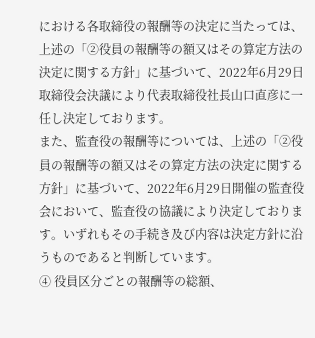における各取締役の報酬等の決定に当たっては、上述の「②役員の報酬等の額又はその算定方法の決定に関する方針」に基づいて、2022年6月29日取締役会決議により代表取締役社長山口直彦に一任し決定しております。
また、監査役の報酬等については、上述の「②役員の報酬等の額又はその算定方法の決定に関する方針」に基づいて、2022年6月29日開催の監査役会において、監査役の協議により決定しております。いずれもその手続き及び内容は決定方針に沿うものであると判断しています。
④ 役員区分ごとの報酬等の総額、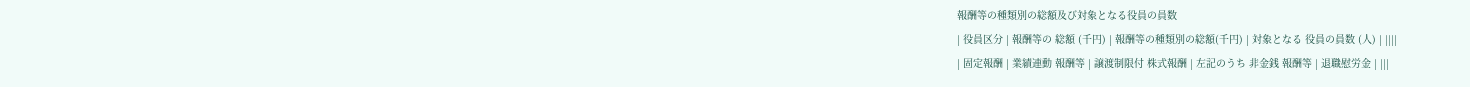報酬等の種類別の総額及び対象となる役員の員数
| 役員区分 | 報酬等の 総額 (千円) | 報酬等の種類別の総額(千円) | 対象となる 役員の員数 (人) | ||||
| 固定報酬 | 業績連動 報酬等 | 譲渡制限付 株式報酬 | 左記のうち 非金銭 報酬等 | 退職慰労金 | |||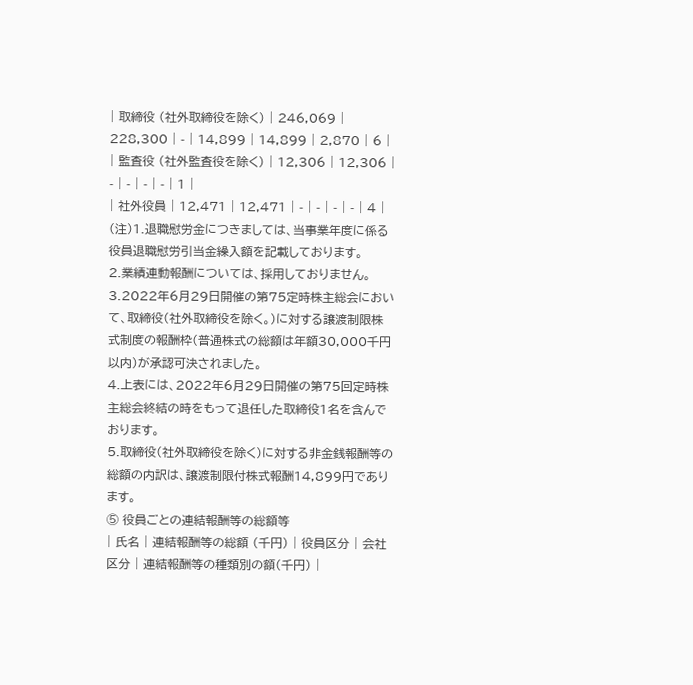| 取締役 (社外取締役を除く) | 246,069 | 228,300 | - | 14,899 | 14,899 | 2,870 | 6 |
| 監査役 (社外監査役を除く) | 12,306 | 12,306 | - | - | - | - | 1 |
| 社外役員 | 12,471 | 12,471 | - | - | - | - | 4 |
(注)1.退職慰労金につきましては、当事業年度に係る役員退職慰労引当金繰入額を記載しております。
2.業績連動報酬については、採用しておりません。
3.2022年6月29日開催の第75定時株主総会において、取締役(社外取締役を除く。)に対する譲渡制限株式制度の報酬枠(普通株式の総額は年額30,000千円以内)が承認可決されました。
4.上表には、2022年6月29日開催の第75回定時株主総会終結の時をもって退任した取締役1名を含んでおります。
5.取締役(社外取締役を除く)に対する非金銭報酬等の総額の内訳は、譲渡制限付株式報酬14,899円であります。
⑤ 役員ごとの連結報酬等の総額等
| 氏名 | 連結報酬等の総額 (千円) | 役員区分 | 会社区分 | 連結報酬等の種類別の額(千円) |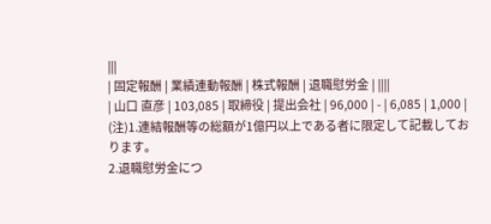|||
| 固定報酬 | 業績連動報酬 | 株式報酬 | 退職慰労金 | ||||
| 山口 直彦 | 103,085 | 取締役 | 提出会社 | 96,000 | - | 6,085 | 1,000 |
(注)1.連結報酬等の総額が1億円以上である者に限定して記載しております。
2.退職慰労金につ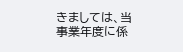きましては、当事業年度に係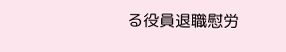る役員退職慰労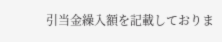引当金繰入額を記載しておりま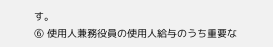す。
⑥ 使用人兼務役員の使用人給与のうち重要な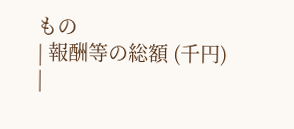もの
| 報酬等の総額 (千円) |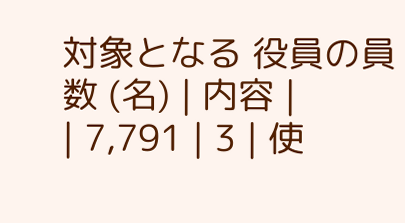対象となる 役員の員数 (名) | 内容 |
| 7,791 | 3 | 使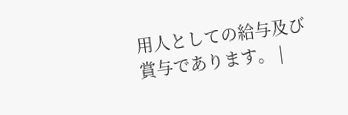用人としての給与及び賞与であります。 |